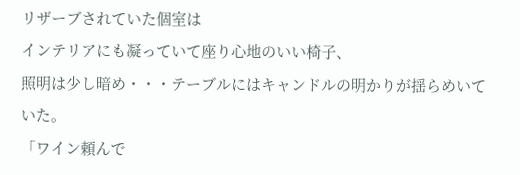リザーブされていた個室は
インテリアにも凝っていて座り心地のいい椅子、
照明は少し暗め・・・テーブルにはキャンドルの明かりが揺らめいていた。
「ワイン頼んで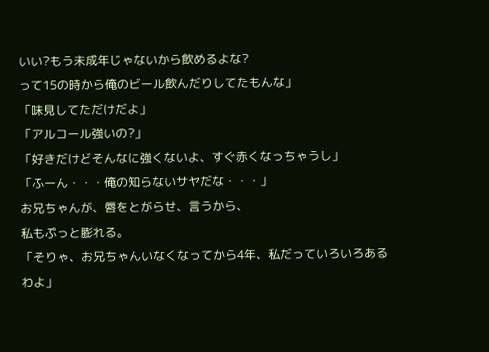いい?もう未成年じゃないから飲めるよな?
って15の時から俺のビール飲んだりしてたもんな」
「味見してただけだよ」
「アルコール強いの?」
「好きだけどそんなに強くないよ、すぐ赤くなっちゃうし」
「ふーん・・・俺の知らないサヤだな・・・」
お兄ちゃんが、唇をとがらせ、言うから、
私もぷっと膨れる。
「そりゃ、お兄ちゃんいなくなってから4年、私だっていろいろあるわよ」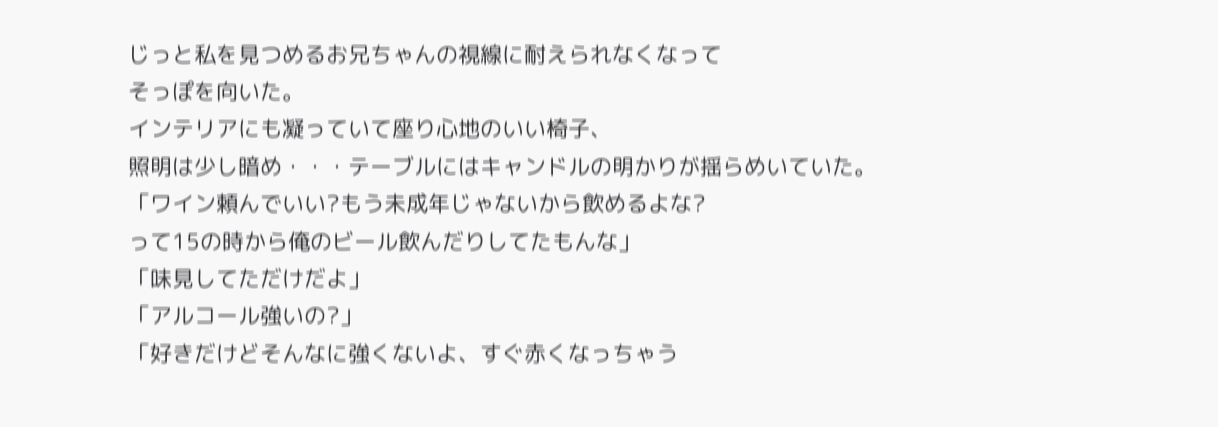じっと私を見つめるお兄ちゃんの視線に耐えられなくなって
そっぽを向いた。
インテリアにも凝っていて座り心地のいい椅子、
照明は少し暗め・・・テーブルにはキャンドルの明かりが揺らめいていた。
「ワイン頼んでいい?もう未成年じゃないから飲めるよな?
って15の時から俺のビール飲んだりしてたもんな」
「味見してただけだよ」
「アルコール強いの?」
「好きだけどそんなに強くないよ、すぐ赤くなっちゃう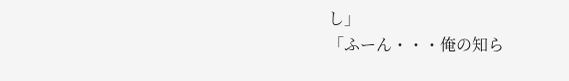し」
「ふーん・・・俺の知ら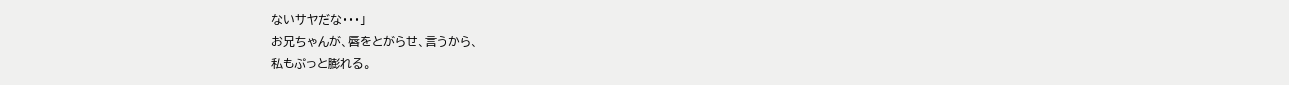ないサヤだな・・・」
お兄ちゃんが、唇をとがらせ、言うから、
私もぷっと膨れる。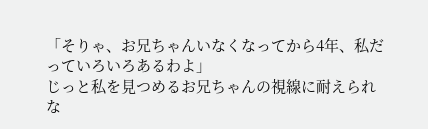「そりゃ、お兄ちゃんいなくなってから4年、私だっていろいろあるわよ」
じっと私を見つめるお兄ちゃんの視線に耐えられな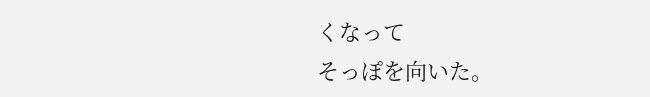くなって
そっぽを向いた。